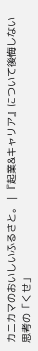カニカマのおいしいふるさと。 | 『起業&キャリア』について後悔しない思考の「くせ」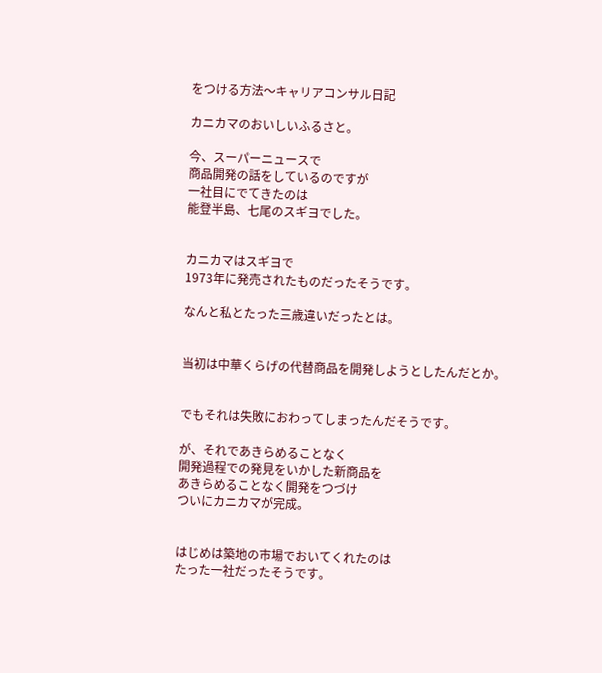をつける方法〜キャリアコンサル日記

カニカマのおいしいふるさと。

今、スーパーニュースで
商品開発の話をしているのですが
一社目にでてきたのは
能登半島、七尾のスギヨでした。


カニカマはスギヨで
1973年に発売されたものだったそうです。

なんと私とたった三歳違いだったとは。


当初は中華くらげの代替商品を開発しようとしたんだとか。


でもそれは失敗におわってしまったんだそうです。

が、それであきらめることなく
開発過程での発見をいかした新商品を
あきらめることなく開発をつづけ
ついにカニカマが完成。


はじめは築地の市場でおいてくれたのは
たった一社だったそうです。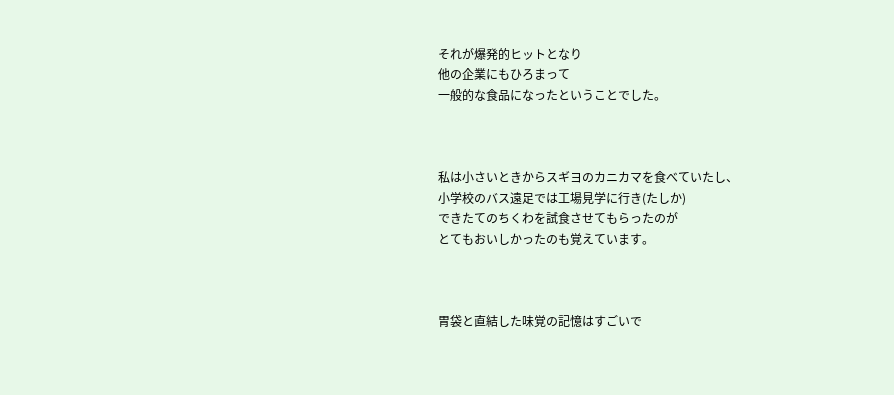それが爆発的ヒットとなり
他の企業にもひろまって
一般的な食品になったということでした。



私は小さいときからスギヨのカニカマを食べていたし、
小学校のバス遠足では工場見学に行き(たしか)
できたてのちくわを試食させてもらったのが
とてもおいしかったのも覚えています。



胃袋と直結した味覚の記憶はすごいで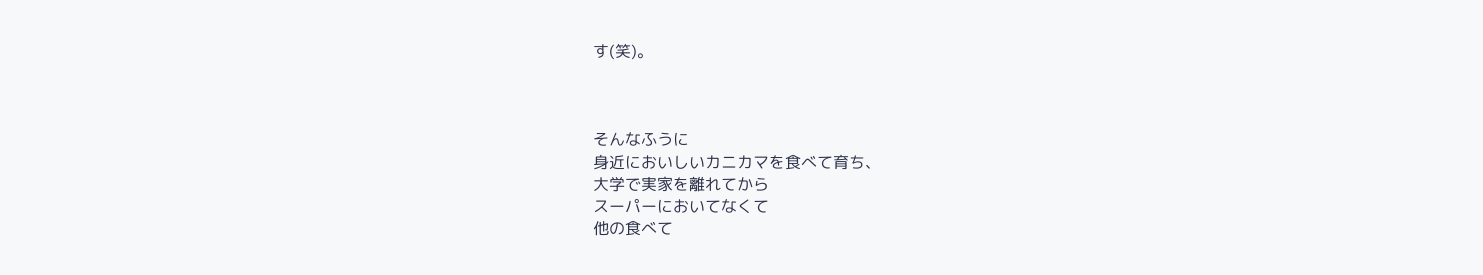す(笑)。



そんなふうに
身近においしいカニカマを食べて育ち、
大学で実家を離れてから
スーパーにおいてなくて
他の食べて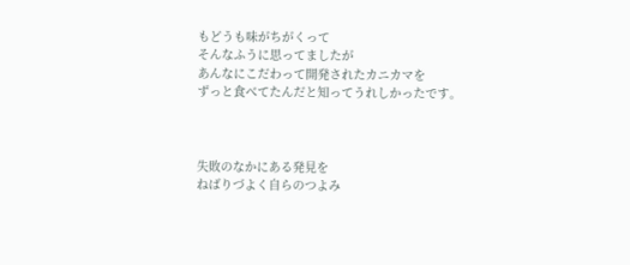もどうも味がちがくって
そんなふうに思ってましたが
あんなにこだわって開発されたカニカマを
ずっと食べてたんだと知ってうれしかったです。



失敗のなかにある発見を
ねばりづよく自らのつよみ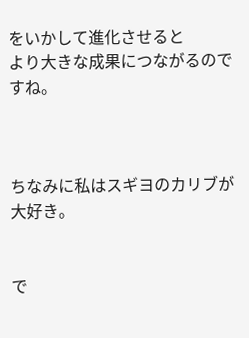をいかして進化させると
より大きな成果につながるのですね。



ちなみに私はスギヨのカリブが大好き。


で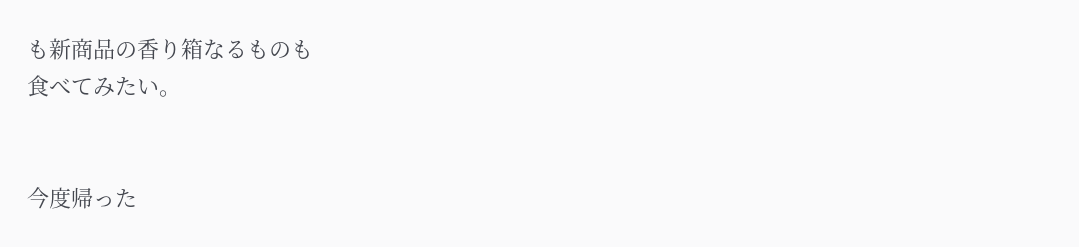も新商品の香り箱なるものも
食べてみたい。


今度帰った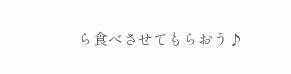ら食べさせてもらおう♪